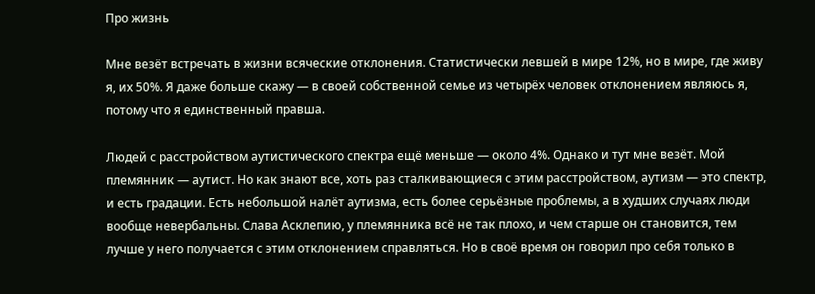Про жизнь

Мне везёт встречать в жизни всяческие отклонения. Статистически левшей в мире 12%, но в мире, где живу я, их 50%. Я даже больше скажу — в своей собственной семье из четырёх человек отклонением являюсь я, потому что я единственный правша.

Людей с расстройством аутистического спектра ещё меньше — около 4%. Однако и тут мне везёт. Мой племянник — аутист. Но как знают все, хоть раз сталкивающиеся с этим расстройством, аутизм — это спектр, и есть градации. Есть небольшой налёт аутизма, есть более серьёзные проблемы, а в худших случаях люди вообще невербальны. Слава Асклепию, у племянника всё не так плохо, и чем старше он становится, тем лучше у него получается с этим отклонением справляться. Но в своё время он говорил про себя только в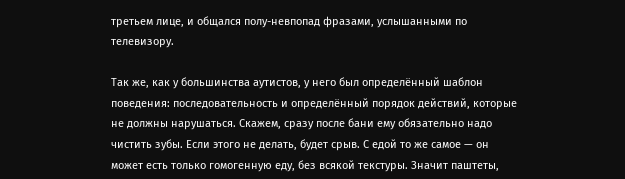третьем лице, и общался полу-невпопад фразами, услышанными по телевизору.

Так же, как у большинства аутистов, у него был определённый шаблон поведения: последовательность и определённый порядок действий, которые не должны нарушаться. Скажем, сразу после бани ему обязательно надо чистить зубы. Если этого не делать, будет срыв. С едой то же самое — он может есть только гомогенную еду, без всякой текстуры. Значит паштеты,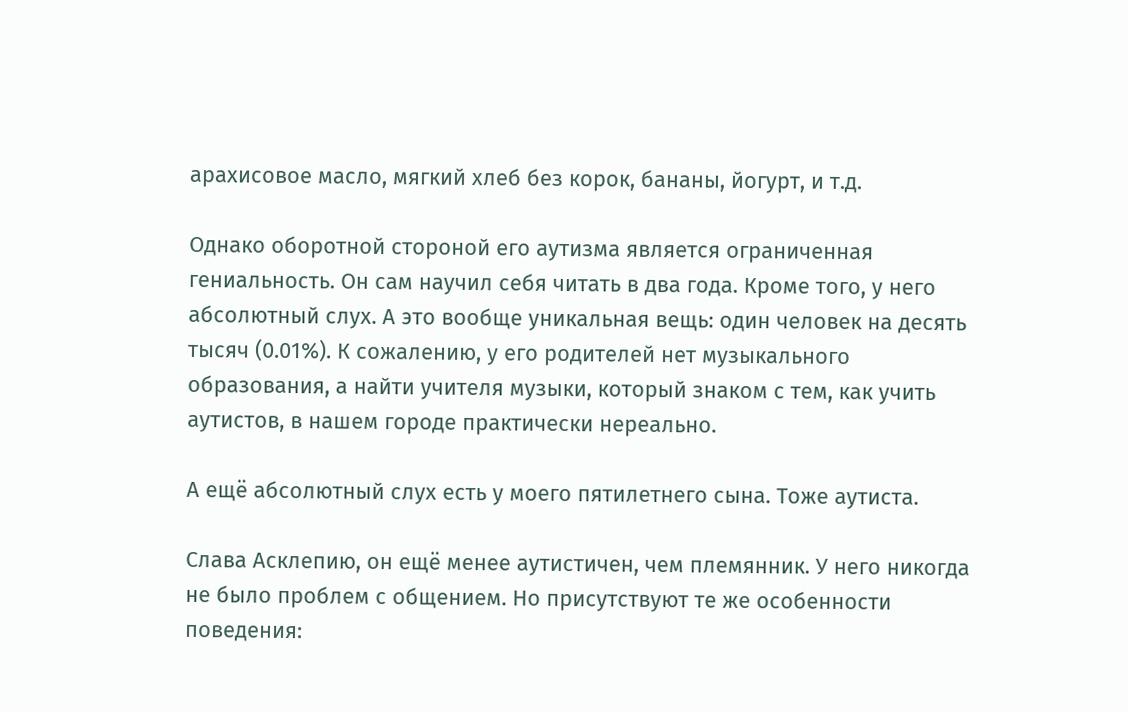арахисовое масло, мягкий хлеб без корок, бананы, йогурт, и т.д.

Однако оборотной стороной его аутизма является ограниченная гениальность. Он сам научил себя читать в два года. Кроме того, у него абсолютный слух. А это вообще уникальная вещь: один человек на десять тысяч (0.01%). К сожалению, у его родителей нет музыкального образования, а найти учителя музыки, который знаком с тем, как учить аутистов, в нашем городе практически нереально.

А ещё абсолютный слух есть у моего пятилетнего сына. Тоже аутиста.

Слава Асклепию, он ещё менее аутистичен, чем племянник. У него никогда не было проблем с общением. Но присутствуют те же особенности поведения: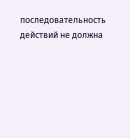последовательность действий не должна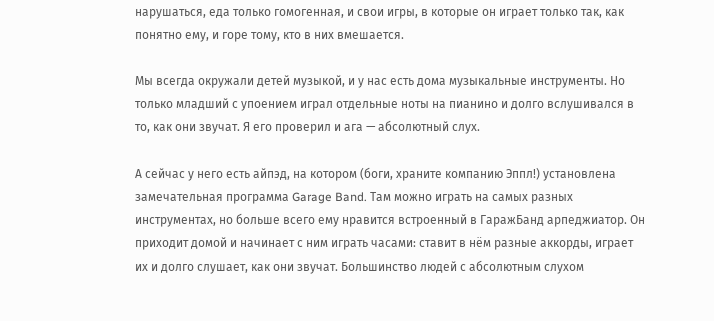нарушаться, еда только гомогенная, и свои игры, в которые он играет только так, как понятно ему, и горе тому, кто в них вмешается.

Мы всегда окружали детей музыкой, и у нас есть дома музыкальные инструменты. Но только младший с упоением играл отдельные ноты на пианино и долго вслушивался в то, как они звучат. Я его проверил и ага — абсолютный слух.

А сейчас у него есть айпэд, на котором (боги, храните компанию Эппл!) установлена замечательная программа Garage Band. Там можно играть на самых разных инструментах, но больше всего ему нравится встроенный в ГаражБанд арпеджиатор. Он приходит домой и начинает с ним играть часами: ставит в нём разные аккорды, играет их и долго слушает, как они звучат. Большинство людей с абсолютным слухом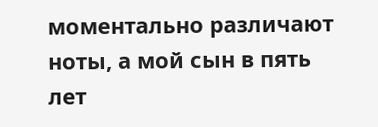моментально различают ноты, а мой сын в пять лет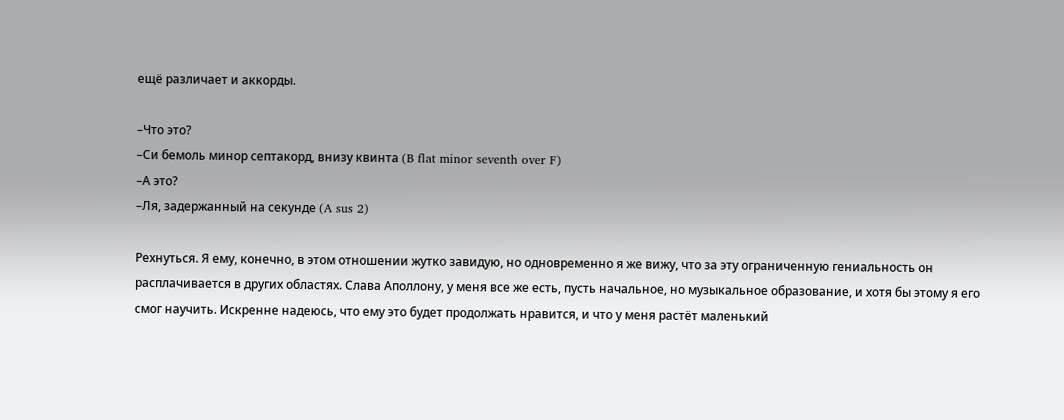ещё различает и аккорды.

–Что это?
–Си бемоль минор септакорд, внизу квинта (B flat minor seventh over F)
–А это?
–Ля, задержанный на секунде (A sus 2)

Рехнуться. Я ему, конечно, в этом отношении жутко завидую, но одновременно я же вижу, что за эту ограниченную гениальность он расплачивается в других областях. Слава Аполлону, у меня все же есть, пусть начальное, но музыкальное образование, и хотя бы этому я его смог научить. Искренне надеюсь, что ему это будет продолжать нравится, и что у меня растёт маленький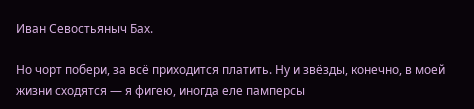Иван Севостьяныч Бах.

Но чорт побери, за всё приходится платить. Ну и звёзды, конечно, в моей жизни сходятся — я фигею, иногда еле памперсы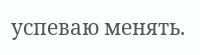успеваю менять.